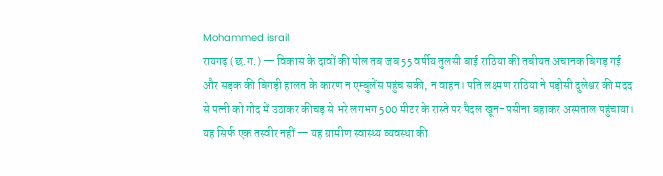Mohammed israil
रायगढ़ (छ.ग.) — विकास के दावों की पोल तब जब 55 वर्षीय तुलसी बाई राठिया की तबीयत अचानक बिगड़ गई और सड़क की बिगड़ी हालत के कारण न एम्बुलेंस पहुंच सकी, न वाहन। पति लक्ष्मण राठिया ने पड़ोसी दुलेश्वर की मदद से पत्नी को गोद में उठाकर कीचड़ से भरे लगभग 500 मीटर के रास्ते पर पैदल खून-पसीना बहाकर अस्पताल पहुंचाया। यह सिर्फ एक तस्वीर नहीं — यह ग्रामीण स्वास्थ्य व्यवस्था की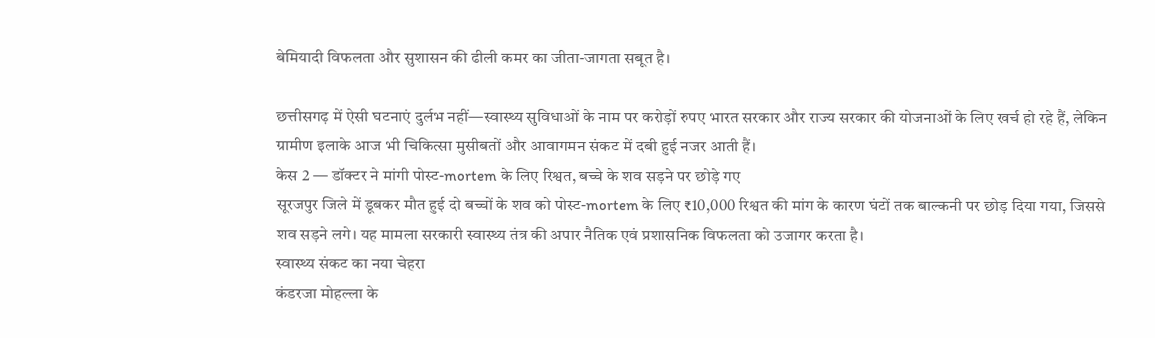बेमियादी विफलता और सुशासन की ढीली कमर का जीता-जागता सबूत है।

छत्तीसगढ़ में ऐसी घटनाएं दुर्लभ नहीं—स्वास्थ्य सुविधाओं के नाम पर करोड़ों रुपए भारत सरकार और राज्य सरकार की योजनाओं के लिए खर्च हो रहे हैं, लेकिन ग्रामीण इलाके आज भी चिकित्सा मुसीबतों और आवागमन संकट में दबी हुई नजर आती हैं।
केस 2 — डॉक्टर ने मांगी पोस्ट-mortem के लिए रिश्वत, बच्चे के शव सड़ने पर छोड़े गए
सूरजपुर जिले में डूबकर मौत हुई दो बच्चों के शव को पोस्ट-mortem के लिए ₹10,000 रिश्वत की मांग के कारण घंटों तक बाल्कनी पर छोड़ दिया गया, जिससे शव सड़ने लगे। यह मामला सरकारी स्वास्थ्य तंत्र की अपार नैतिक एवं प्रशासनिक विफलता को उजागर करता है।
स्वास्थ्य संकट का नया चेहरा
कंडरजा मोहल्ला के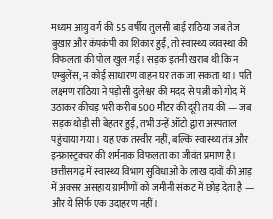मध्यम आयु वर्ग की 55 वर्षीय तुलसी बाई राठिया जब तेज बुखार और कंपकंपी का शिकार हुईं, तो स्वास्थ्य व्यवस्था की विफलता की पोल खुल गई। सड़क इतनी खराब थी कि न एम्बुलेंस, न कोई साधारण वाहन घर तक जा सकता था। पति लक्ष्मण राठिया ने पड़ोसी दुलेश्वर की मदद से पत्नी को गोद में उठाकर कीचड़ भरी करीब 500 मीटर की दूरी तय की — जब सड़क थोड़ी सी बेहतर हुई, तभी उन्हें ऑटो द्वारा अस्पताल पहुंचाया गया। यह एक तस्वीर नहीं, बल्कि स्वास्थ्य तंत्र और इन्फ्रास्ट्रक्चर की शर्मनाक विफलता का जीवंत प्रमाण है।
छत्तीसगढ़ में स्वास्थ्य विभाग सुविधाओं के लाख दावों की आड़ में अक्सर असहाय ग्रामीणों को जमीनी संकट में छोड़ देता है — और ये सिर्फ एक उदाहरण नहीं।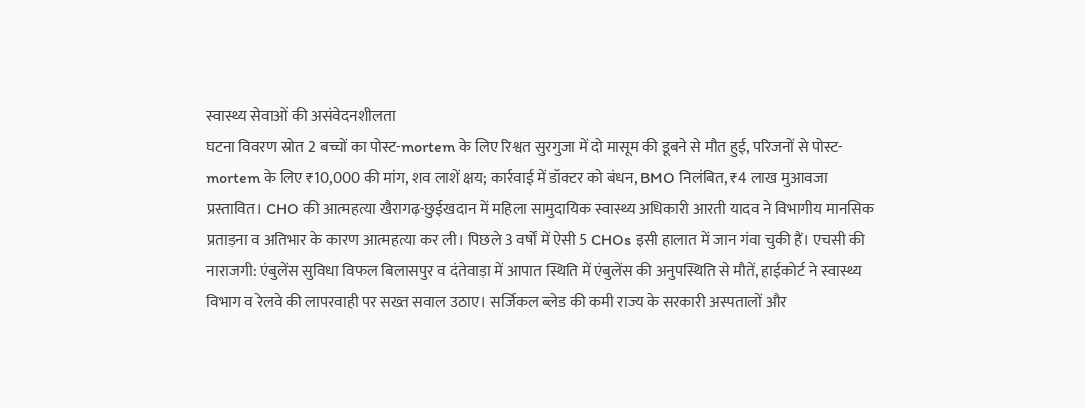स्वास्थ्य सेवाओं की असंवेदनशीलता
घटना विवरण स्रोत 2 बच्चों का पोस्ट-mortem के लिए रिश्वत सुरगुजा में दो मासूम की डूबने से मौत हुई, परिजनों से पोस्ट-mortem के लिए ₹10,000 की मांग, शव लाशें क्षय; कार्रवाई में डॉक्टर को बंधन, BMO निलंबित, ₹4 लाख मुआवजा प्रस्तावित। CHO की आत्महत्या खैरागढ़-छुईखदान में महिला सामुदायिक स्वास्थ्य अधिकारी आरती यादव ने विभागीय मानसिक प्रताड़ना व अतिभार के कारण आत्महत्या कर ली। पिछले 3 वर्षों में ऐसी 5 CHOs इसी हालात में जान गंवा चुकी हैं। एचसी की नाराजगी: एंबुलेंस सुविधा विफल बिलासपुर व दंतेवाड़ा में आपात स्थिति में एंबुलेंस की अनुपस्थिति से मौतें, हाईकोर्ट ने स्वास्थ्य विभाग व रेलवे की लापरवाही पर सख्त सवाल उठाए। सर्जिकल ब्लेड की कमी राज्य के सरकारी अस्पतालों और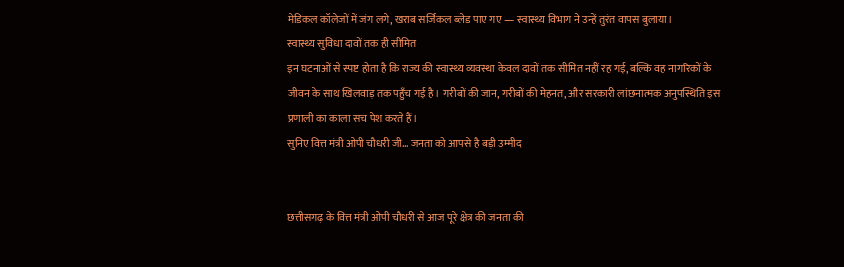मेडिकल कॉलेजों में जंग लगे, खराब सर्जिकल ब्लेड पाए गए — स्वास्थ्य विभाग ने उन्हें तुरंत वापस बुलाया।
स्वास्थ्य सुविधा दावों तक ही सीमित
इन घटनाओं से स्पष्ट होता है कि राज्य की स्वास्थ्य व्यवस्था केवल दावों तक सीमित नहीं रह गई, बल्कि वह नागरिकों के जीवन के साथ खिलवाड़ तक पहुँच गई है। गरीबों की जान, गरीबों की मेहनत, और सरकारी लांछनात्मक अनुपस्थिति इस प्रणाली का काला सच पेश करते हैं।
सुनिए वित्त मंत्री ओपी चौधरी जी… जनता को आपसे है बड़ी उम्मीद


छत्तीसगढ़ के वित्त मंत्री ओपी चौधरी से आज पूरे क्षेत्र की जनता की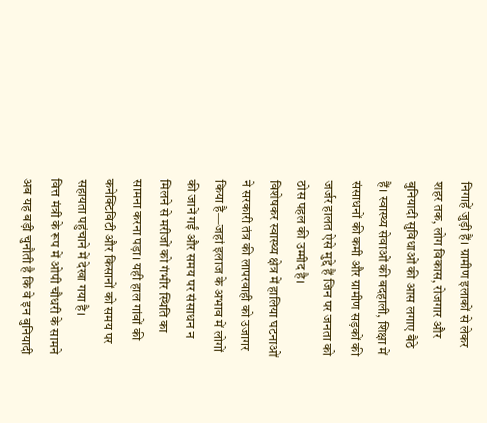निगाहें जुड़ी हैं। ग्रामीण इलाकों से लेकर शहर तक, लोग विकास, रोजगार और बुनियादी सुविधाओं की आस लगाए बैठे हैं। स्वास्थ्य सेवाओं की बदहाली, शिक्षा में संसाधनों की कमी और ग्रामीण सड़कों की जर्जर हालत ऐसे मुद्दे हैं जिन पर जनता को ठोस पहल की उम्मीद है।
विशेषकर स्वास्थ्य क्षेत्र में हालिया घटनाओं ने सरकारी तंत्र की लापरवाही को उजागर किया है—जहां इलाज के अभाव में लोगों की जानें गईं और समय पर संसाधन न मिलने से मरीजों को गंभीर स्थिति का सामना करना पड़ा। यही हाल गांवों की कनेक्टिविटी और किसानों को समय पर सहायता पहुंचाने में देखा गया है।
वित्त मंत्री के रूप में ओपी चौधरी के सामने अब यह बड़ी चुनौती है कि वे इन बुनियादी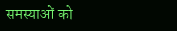समस्याओं को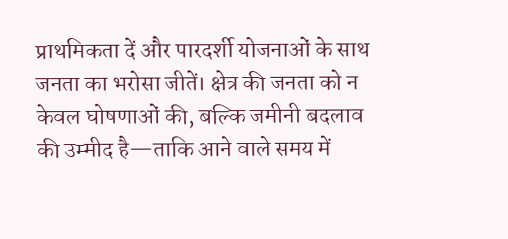प्राथमिकता दें और पारदर्शी योजनाओं के साथ जनता का भरोसा जीतें। क्षेत्र की जनता को न केवल घोषणाओं की, बल्कि जमीनी बदलाव की उम्मीद है—ताकि आने वाले समय में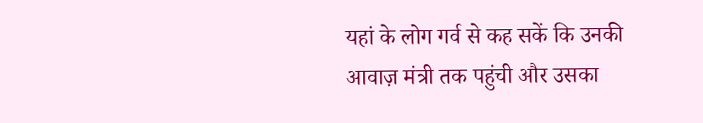यहां के लोग गर्व से कह सकें कि उनकी आवाज़ मंत्री तक पहुंची और उसका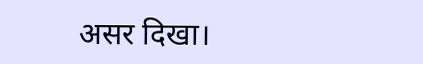असर दिखा।